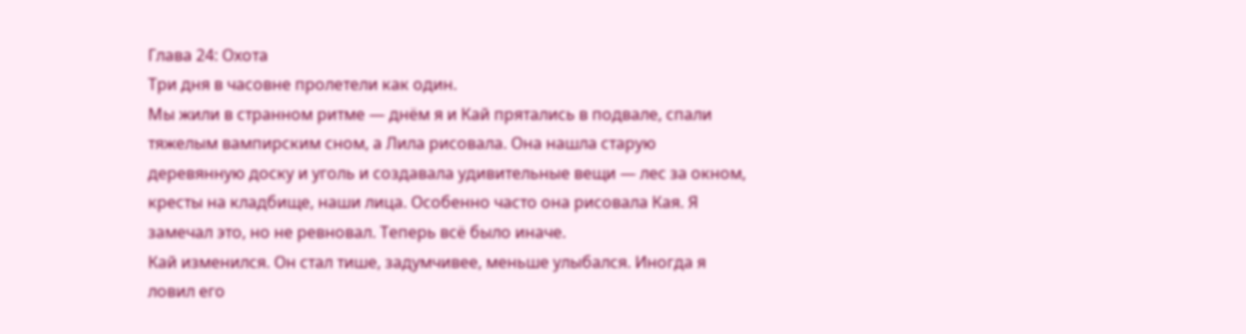Глава 24: Охота
Три дня в часовне пролетели как один.
Мы жили в странном ритме — днём я и Кай прятались в подвале, спали тяжелым вампирским сном, а Лила рисовала. Она нашла старую деревянную доску и уголь и создавала удивительные вещи — лес за окном, кресты на кладбище, наши лица. Особенно часто она рисовала Кая. Я замечал это, но не ревновал. Теперь всё было иначе.
Кай изменился. Он стал тише, задумчивее, меньше улыбался. Иногда я ловил его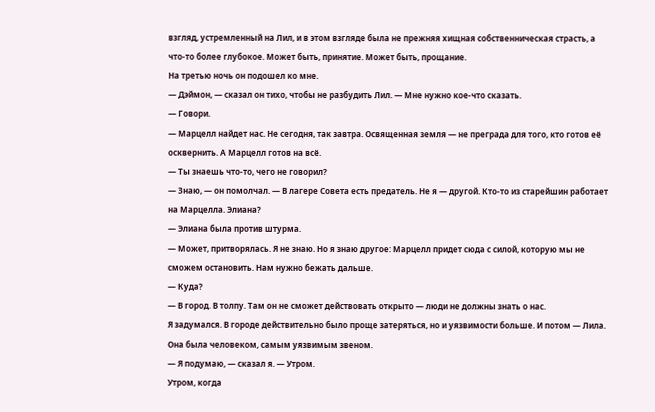взгляд, устремленный на Лил, и в этом взгляде была не прежняя хищная собственническая страсть, а что-то более глубокое. Может быть, принятие. Может быть, прощание.
На третью ночь он подошел ко мне.
— Дэймон, — сказал он тихо, чтобы не разбудить Лил. — Мне нужно кое-что сказать.
— Говори.
— Марцелл найдет нас. Не сегодня, так завтра. Освященная земля — не преграда для того, кто готов её осквернить. А Марцелл готов на всё.
— Ты знаешь что-то, чего не говорил?
— Знаю, — он помолчал. — В лагере Совета есть предатель. Не я — другой. Кто-то из старейшин работает на Марцелла. Элиана?
— Элиана была против штурма.
— Может, притворялась. Я не знаю. Но я знаю другое: Марцелл придет сюда с силой, которую мы не сможем остановить. Нам нужно бежать дальше.
— Куда?
— В город. В толпу. Там он не сможет действовать открыто — люди не должны знать о нас.
Я задумался. В городе действительно было проще затеряться, но и уязвимости больше. И потом — Лила. Она была человеком, самым уязвимым звеном.
— Я подумаю, — сказал я. — Утром.
Утром, когда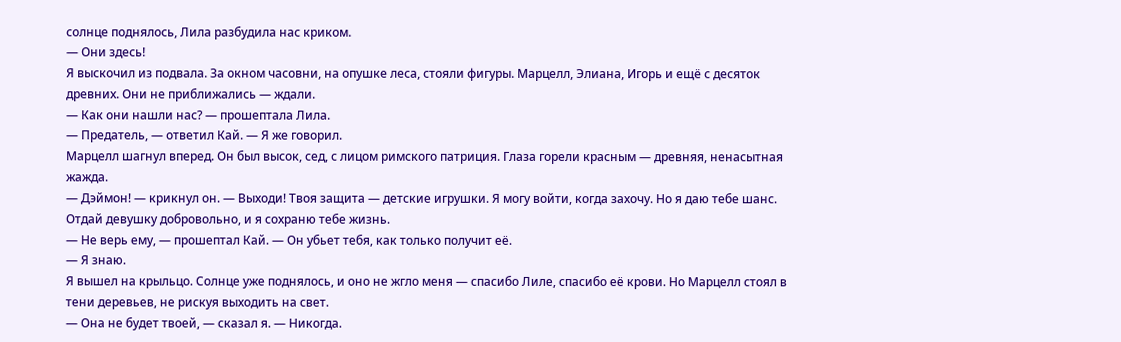солнце поднялось, Лила разбудила нас криком.
— Они здесь!
Я выскочил из подвала. За окном часовни, на опушке леса, стояли фигуры. Марцелл, Элиана, Игорь и ещё с десяток древних. Они не приближались — ждали.
— Как они нашли нас? — прошептала Лила.
— Предатель, — ответил Кай. — Я же говорил.
Марцелл шагнул вперед. Он был высок, сед, с лицом римского патриция. Глаза горели красным — древняя, ненасытная жажда.
— Дэймон! — крикнул он. — Выходи! Твоя защита — детские игрушки. Я могу войти, когда захочу. Но я даю тебе шанс. Отдай девушку добровольно, и я сохраню тебе жизнь.
— Не верь ему, — прошептал Кай. — Он убьет тебя, как только получит её.
— Я знаю.
Я вышел на крыльцо. Солнце уже поднялось, и оно не жгло меня — спасибо Лиле, спасибо её крови. Но Марцелл стоял в тени деревьев, не рискуя выходить на свет.
— Она не будет твоей, — сказал я. — Никогда.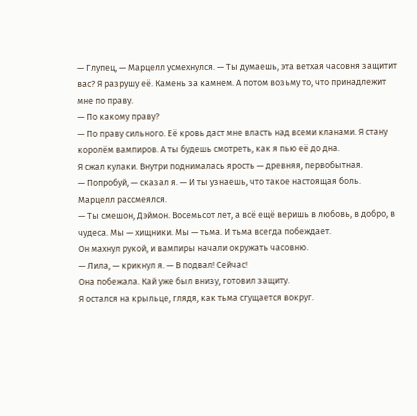— Глупец, — Марцелл усмехнулся. — Ты думаешь, эта ветхая часовня защитит вас? Я разрушу её. Камень за камнем. А потом возьму то, что принадлежит мне по праву.
— По какому праву?
— По праву сильного. Её кровь даст мне власть над всеми кланами. Я стану королём вампиров. А ты будешь смотреть, как я пью её до дна.
Я сжал кулаки. Внутри поднималась ярость — древняя, первобытная.
— Попробуй, — сказал я. — И ты узнаешь, что такое настоящая боль.
Марцелл рассмеялся.
— Ты смешон, Дэймон. Восемьсот лет, а всё ещё веришь в любовь, в добро, в чудеса. Мы — хищники. Мы — тьма. И тьма всегда побеждает.
Он махнул рукой, и вампиры начали окружать часовню.
— Лила, — крикнул я. — В подвал! Сейчас!
Она побежала. Кай уже был внизу, готовил защиту.
Я остался на крыльце, глядя, как тьма сгущается вокруг.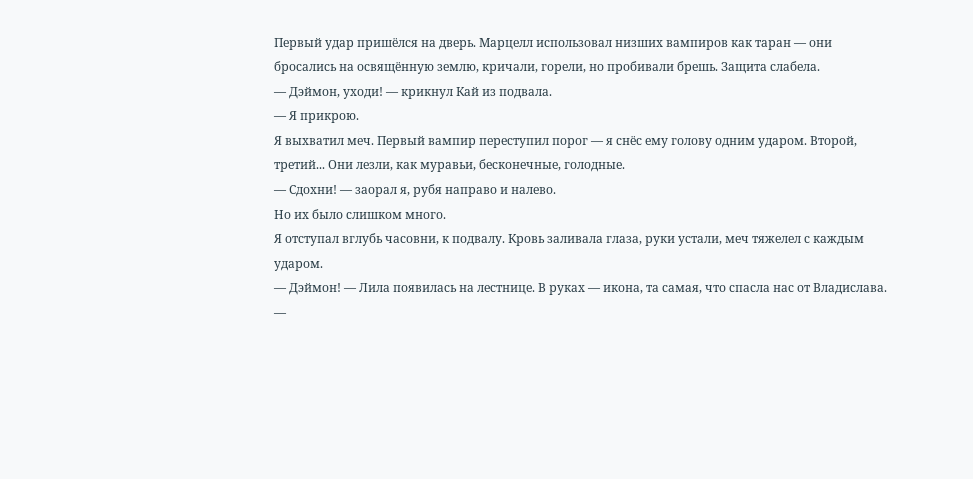Первый удар пришёлся на дверь. Марцелл использовал низших вампиров как таран — они бросались на освящённую землю, кричали, горели, но пробивали брешь. Защита слабела.
— Дэймон, уходи! — крикнул Кай из подвала.
— Я прикрою.
Я выхватил меч. Первый вампир переступил порог — я снёс ему голову одним ударом. Второй, третий... Они лезли, как муравьи, бесконечные, голодные.
— Сдохни! — заорал я, рубя направо и налево.
Но их было слишком много.
Я отступал вглубь часовни, к подвалу. Кровь заливала глаза, руки устали, меч тяжелел с каждым ударом.
— Дэймон! — Лила появилась на лестнице. В руках — икона, та самая, что спасла нас от Владислава.
—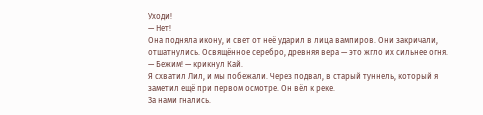Уходи!
— Нет!
Она подняла икону, и свет от неё ударил в лица вампиров. Они закричали, отшатнулись. Освящённое серебро, древняя вера — это жгло их сильнее огня.
— Бежим! — крикнул Кай.
Я схватил Лил, и мы побежали. Через подвал, в старый туннель, который я заметил ещё при первом осмотре. Он вёл к реке.
За нами гнались.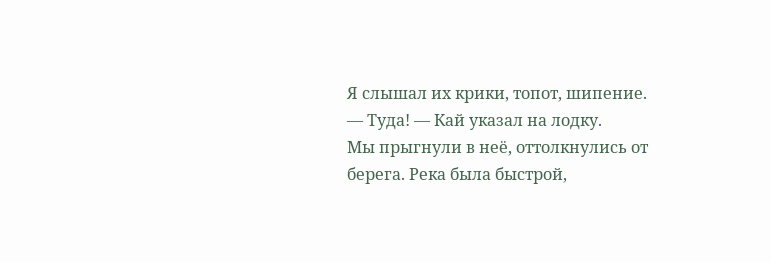Я слышал их крики, топот, шипение.
— Туда! — Кай указал на лодку.
Мы прыгнули в неё, оттолкнулись от берега. Река была быстрой,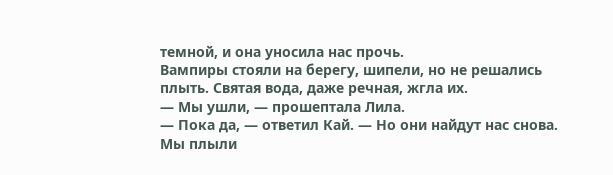темной, и она уносила нас прочь.
Вампиры стояли на берегу, шипели, но не решались плыть. Святая вода, даже речная, жгла их.
— Мы ушли, — прошептала Лила.
— Пока да, — ответил Кай. — Но они найдут нас снова.
Мы плыли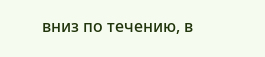вниз по течению, в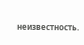неизвестность.